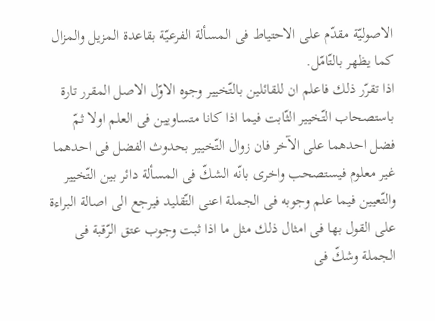الاصوليّة مقدّم على الاحتياط فى المسألة الفرعيّة بقاعدة المزيل والمزال كما يظهر بالتّامّل.
اذا تقرّر ذلك فاعلم ان للقائلين بالتّخيير وجوه الاوّل الاصل المقرر تارة باستصحاب التّخيير الثّابت فيما اذا كانا متساويين فى العلم اولا ثمّ فضل احدهما على الآخر فان زوال التّخيير بحدوث الفضل فى احدهما غير معلوم فيستصحب واخرى بانّه الشكّ فى المسألة دائر بين التّخيير والتّعيين فيما علم وجوبه فى الجملة اعنى التّقليد فيرجع الى اصالة البراءة على القول بها فى امثال ذلك مثل ما اذا ثبت وجوب عتق الرّقبة فى الجملة وشكّ فى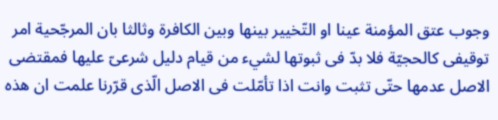وجوب عتق المؤمنة عينا او التّخيير بينها وبين الكافرة وثالثا بان المرجّحية امر توقيفى كالحجيّة فلا بدّ فى ثبوتها لشيء من قيام دليل شرعىّ عليها فمقتضى الاصل عدمها حتّى تثبت وانت اذا تأمّلت فى الاصل الّذى قرّرنا علمت ان هذه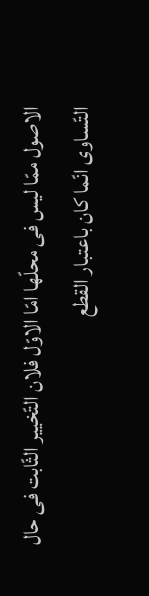الاصول ممّا ليس فى محلّها امّا الاوّل فلان التّخيير الثّابت فى حال التّساوى انّما كان باعتبار القطع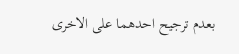بعدم ترجيح احدهما على الاخرى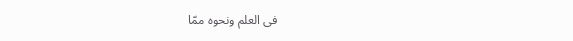فى العلم ونحوه ممّا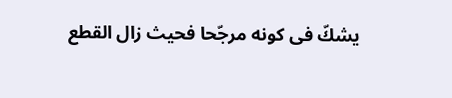يشكّ فى كونه مرجّحا فحيث زال القطع